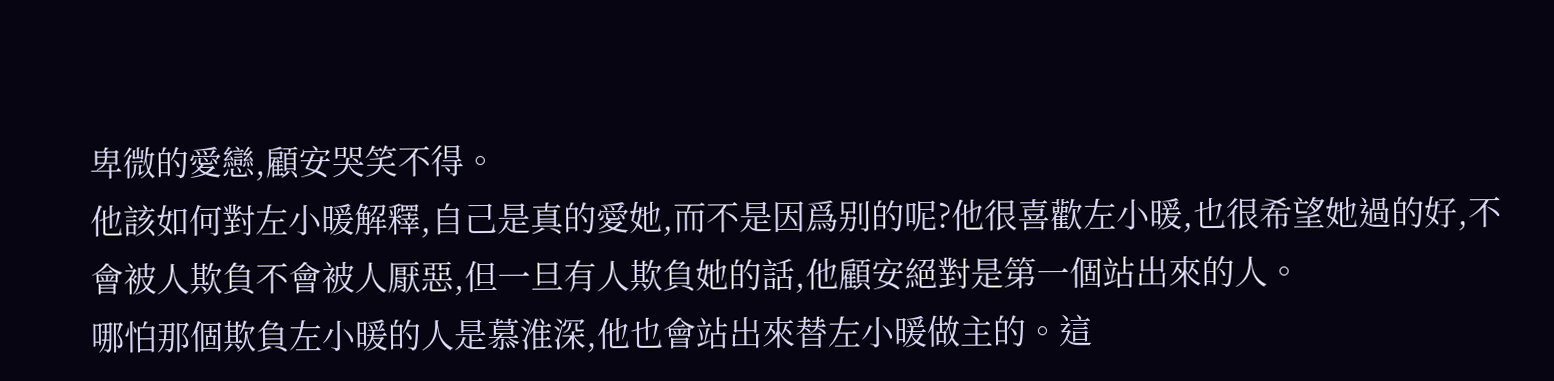卑微的愛戀,顧安哭笑不得。
他該如何對左小暖解釋,自己是真的愛她,而不是因爲别的呢?他很喜歡左小暖,也很希望她過的好,不會被人欺負不會被人厭惡,但一旦有人欺負她的話,他顧安絕對是第一個站出來的人。
哪怕那個欺負左小暖的人是慕淮深,他也會站出來替左小暖做主的。這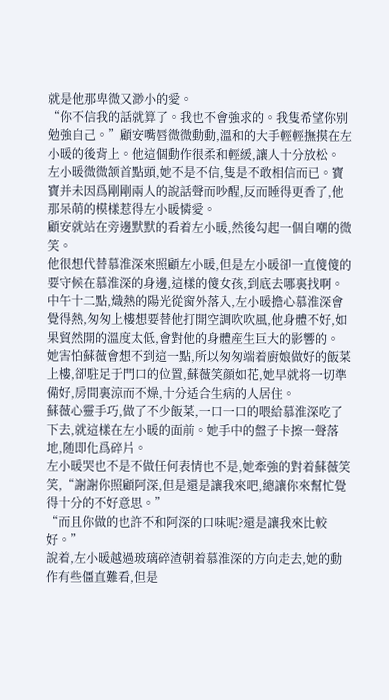就是他那卑微又渺小的愛。
“你不信我的話就算了。我也不會強求的。我隻希望你别勉強自己。”顧安嘴唇微微動動,溫和的大手輕輕撫摸在左小暖的後背上。他這個動作很柔和輕緩,讓人十分放松。
左小暖微微颔首點頭,她不是不信,隻是不敢相信而已。寶寶并未因爲剛剛兩人的說話聲而吵醒,反而睡得更香了,他那呆萌的模樣惹得左小暖憐愛。
顧安就站在旁邊默默的看着左小暖,然後勾起一個自嘲的微笑。
他很想代替慕淮深來照顧左小暖,但是左小暖卻一直傻傻的要守候在慕淮深的身邊,這樣的傻女孩,到底去哪裏找啊。
中午十二點,熾熱的陽光從窗外落入,左小暖擔心慕淮深會覺得熱,匆匆上樓想要替他打開空調吹吹風,他身體不好,如果貿然開的溫度太低,會對他的身體産生巨大的影響的。
她害怕蘇薇會想不到這一點,所以匆匆端着廚娘做好的飯菜上樓,卻駐足于門口的位置,蘇薇笑顔如花,她早就将一切準備好,房間裏涼而不燥,十分适合生病的人居住。
蘇薇心靈手巧,做了不少飯菜,一口一口的喂給慕淮深吃了下去,就這樣在左小暖的面前。她手中的盤子卡擦一聲落地,随即化爲碎片。
左小暖哭也不是不做任何表情也不是,她牽強的對着蘇薇笑笑,“謝謝你照顧阿深,但是還是讓我來吧,總讓你來幫忙覺得十分的不好意思。”
“而且你做的也許不和阿深的口味呢?還是讓我來比較好。”
說着,左小暖越過玻璃碎渣朝着慕淮深的方向走去,她的動作有些僵直難看,但是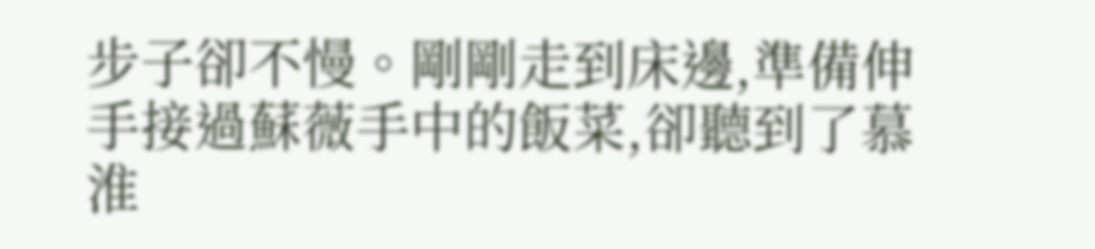步子卻不慢。剛剛走到床邊,準備伸手接過蘇薇手中的飯菜,卻聽到了慕淮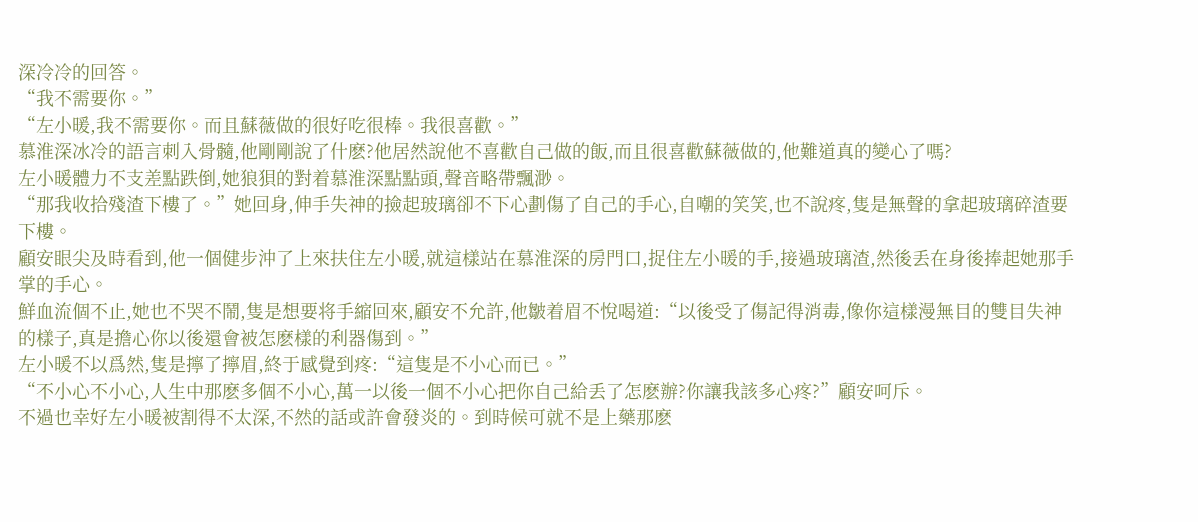深冷冷的回答。
“我不需要你。”
“左小暖,我不需要你。而且蘇薇做的很好吃很棒。我很喜歡。”
慕淮深冰冷的語言刺入骨髓,他剛剛說了什麽?他居然說他不喜歡自己做的飯,而且很喜歡蘇薇做的,他難道真的變心了嗎?
左小暖體力不支差點跌倒,她狼狽的對着慕淮深點點頭,聲音略帶飄渺。
“那我收拾殘渣下樓了。”她回身,伸手失神的撿起玻璃卻不下心劃傷了自己的手心,自嘲的笑笑,也不說疼,隻是無聲的拿起玻璃碎渣要下樓。
顧安眼尖及時看到,他一個健步沖了上來扶住左小暖,就這樣站在慕淮深的房門口,捉住左小暖的手,接過玻璃渣,然後丢在身後捧起她那手掌的手心。
鮮血流個不止,她也不哭不鬧,隻是想要将手縮回來,顧安不允許,他皺着眉不悅喝道:“以後受了傷記得消毒,像你這樣漫無目的雙目失神的樣子,真是擔心你以後還會被怎麽樣的利器傷到。”
左小暖不以爲然,隻是擰了擰眉,終于感覺到疼:“這隻是不小心而已。”
“不小心不小心,人生中那麽多個不小心,萬一以後一個不小心把你自己給丢了怎麽辦?你讓我該多心疼?”顧安呵斥。
不過也幸好左小暖被割得不太深,不然的話或許會發炎的。到時候可就不是上藥那麽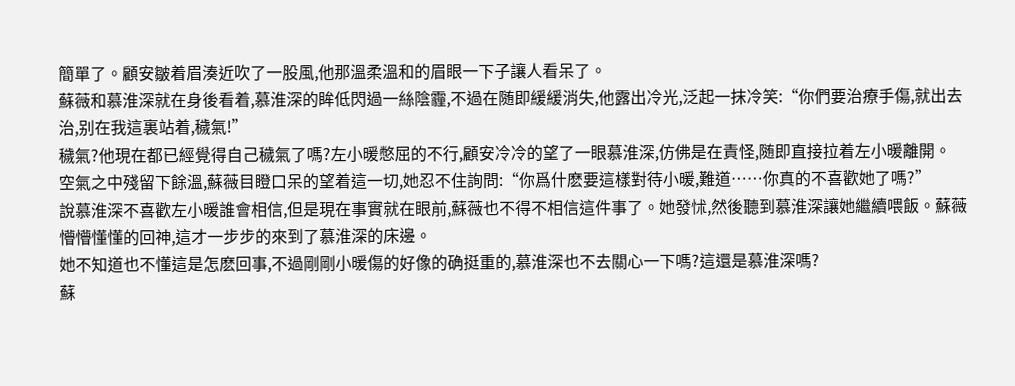簡單了。顧安皺着眉湊近吹了一股風,他那溫柔溫和的眉眼一下子讓人看呆了。
蘇薇和慕淮深就在身後看着,慕淮深的眸低閃過一絲陰霾,不過在随即緩緩消失,他露出冷光,泛起一抹冷笑:“你們要治療手傷,就出去治,别在我這裏站着,穢氣!”
穢氣?他現在都已經覺得自己穢氣了嗎?左小暖憋屈的不行,顧安冷冷的望了一眼慕淮深,仿佛是在責怪,随即直接拉着左小暖離開。
空氣之中殘留下餘溫,蘇薇目瞪口呆的望着這一切,她忍不住詢問:“你爲什麽要這樣對待小暖,難道……你真的不喜歡她了嗎?”
說慕淮深不喜歡左小暖誰會相信,但是現在事實就在眼前,蘇薇也不得不相信這件事了。她發怵,然後聽到慕淮深讓她繼續喂飯。蘇薇懵懵懂懂的回神,這才一步步的來到了慕淮深的床邊。
她不知道也不懂這是怎麽回事,不過剛剛小暖傷的好像的确挺重的,慕淮深也不去關心一下嗎?這還是慕淮深嗎?
蘇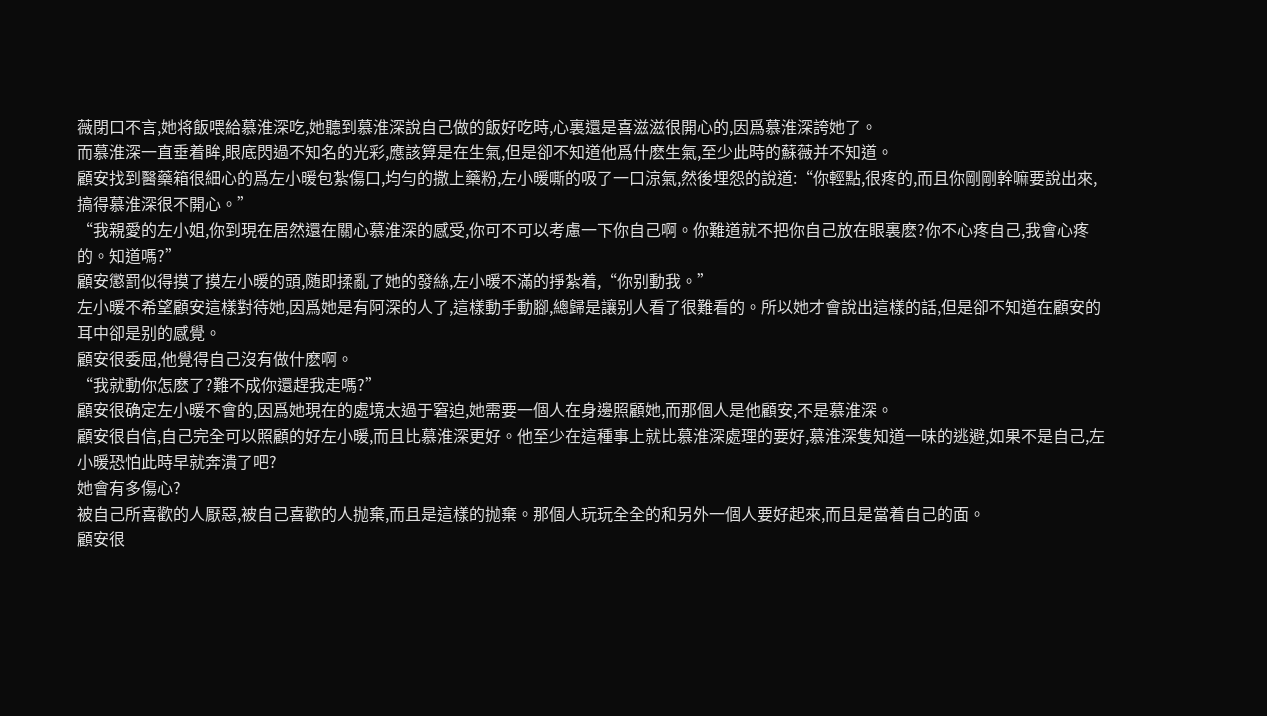薇閉口不言,她将飯喂給慕淮深吃,她聽到慕淮深說自己做的飯好吃時,心裏還是喜滋滋很開心的,因爲慕淮深誇她了。
而慕淮深一直垂着眸,眼底閃過不知名的光彩,應該算是在生氣,但是卻不知道他爲什麽生氣,至少此時的蘇薇并不知道。
顧安找到醫藥箱很細心的爲左小暖包紮傷口,均勻的撒上藥粉,左小暖嘶的吸了一口涼氣,然後埋怨的說道:“你輕點,很疼的,而且你剛剛幹嘛要說出來,搞得慕淮深很不開心。”
“我親愛的左小姐,你到現在居然還在關心慕淮深的感受,你可不可以考慮一下你自己啊。你難道就不把你自己放在眼裏麽?你不心疼自己,我會心疼的。知道嗎?”
顧安懲罰似得摸了摸左小暖的頭,随即揉亂了她的發絲,左小暖不滿的掙紮着,“你别動我。”
左小暖不希望顧安這樣對待她,因爲她是有阿深的人了,這樣動手動腳,總歸是讓别人看了很難看的。所以她才會說出這樣的話,但是卻不知道在顧安的耳中卻是别的感覺。
顧安很委屈,他覺得自己沒有做什麽啊。
“我就動你怎麽了?難不成你還趕我走嗎?”
顧安很确定左小暖不會的,因爲她現在的處境太過于窘迫,她需要一個人在身邊照顧她,而那個人是他顧安,不是慕淮深。
顧安很自信,自己完全可以照顧的好左小暖,而且比慕淮深更好。他至少在這種事上就比慕淮深處理的要好,慕淮深隻知道一味的逃避,如果不是自己,左小暖恐怕此時早就奔潰了吧?
她會有多傷心?
被自己所喜歡的人厭惡,被自己喜歡的人抛棄,而且是這樣的抛棄。那個人玩玩全全的和另外一個人要好起來,而且是當着自己的面。
顧安很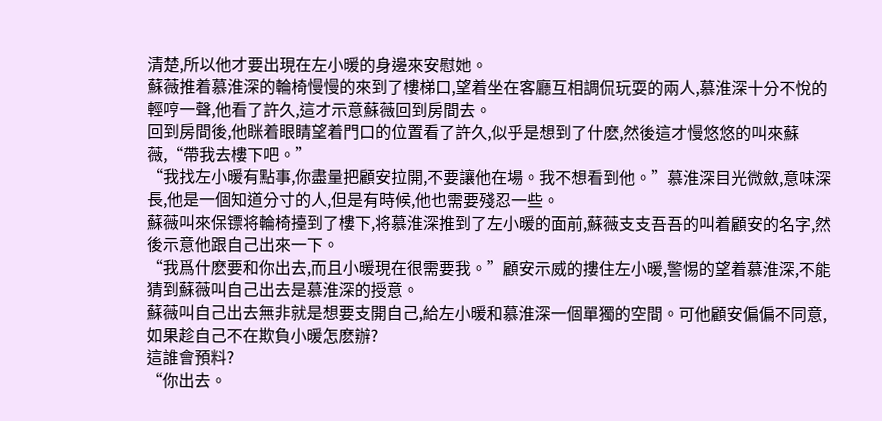清楚,所以他才要出現在左小暖的身邊來安慰她。
蘇薇推着慕淮深的輪椅慢慢的來到了樓梯口,望着坐在客廳互相調侃玩耍的兩人,慕淮深十分不悅的輕哼一聲,他看了許久,這才示意蘇薇回到房間去。
回到房間後,他眯着眼睛望着門口的位置看了許久,似乎是想到了什麽,然後這才慢悠悠的叫來蘇薇,“帶我去樓下吧。”
“我找左小暖有點事,你盡量把顧安拉開,不要讓他在場。我不想看到他。”慕淮深目光微斂,意味深長,他是一個知道分寸的人,但是有時候,他也需要殘忍一些。
蘇薇叫來保镖将輪椅擡到了樓下,将慕淮深推到了左小暖的面前,蘇薇支支吾吾的叫着顧安的名字,然後示意他跟自己出來一下。
“我爲什麽要和你出去,而且小暖現在很需要我。”顧安示威的摟住左小暖,警惕的望着慕淮深,不能猜到蘇薇叫自己出去是慕淮深的授意。
蘇薇叫自己出去無非就是想要支開自己,給左小暖和慕淮深一個單獨的空間。可他顧安偏偏不同意,如果趁自己不在欺負小暖怎麽辦?
這誰會預料?
“你出去。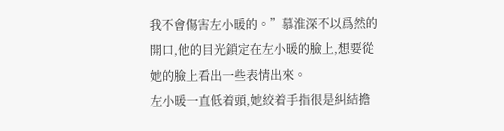我不會傷害左小暖的。”慕淮深不以爲然的開口,他的目光鎖定在左小暖的臉上,想要從她的臉上看出一些表情出來。
左小暖一直低着頭,她絞着手指很是糾結擔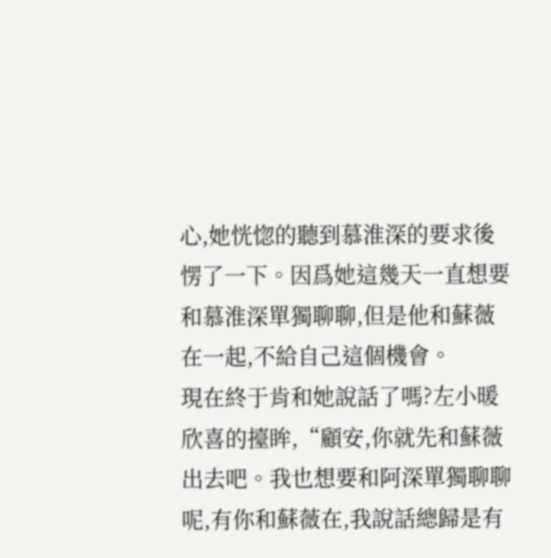心,她恍惚的聽到慕淮深的要求後愣了一下。因爲她這幾天一直想要和慕淮深單獨聊聊,但是他和蘇薇在一起,不給自己這個機會。
現在終于肯和她說話了嗎?左小暖欣喜的擡眸,“顧安,你就先和蘇薇出去吧。我也想要和阿深單獨聊聊呢,有你和蘇薇在,我說話總歸是有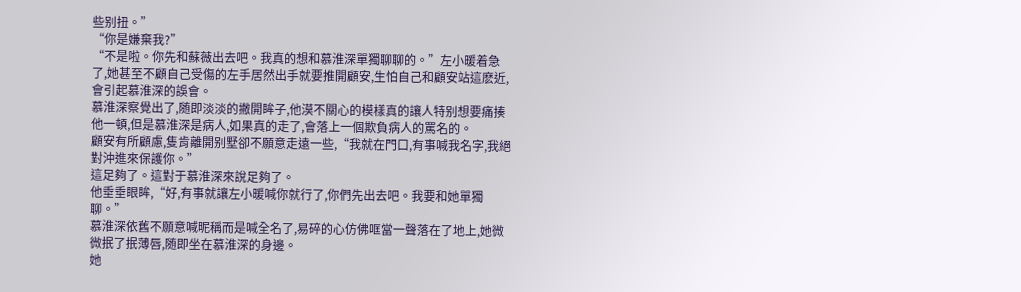些别扭。”
“你是嫌棄我?”
“不是啦。你先和蘇薇出去吧。我真的想和慕淮深單獨聊聊的。”左小暖着急了,她甚至不顧自己受傷的左手居然出手就要推開顧安,生怕自己和顧安站這麽近,會引起慕淮深的誤會。
慕淮深察覺出了,随即淡淡的撇開眸子,他漠不關心的模樣真的讓人特别想要痛揍他一頓,但是慕淮深是病人,如果真的走了,會落上一個欺負病人的罵名的。
顧安有所顧慮,隻肯離開别墅卻不願意走遠一些,“我就在門口,有事喊我名字,我絕對沖進來保護你。”
這足夠了。這對于慕淮深來說足夠了。
他垂垂眼眸,“好,有事就讓左小暖喊你就行了,你們先出去吧。我要和她單獨聊。”
慕淮深依舊不願意喊昵稱而是喊全名了,易碎的心仿佛哐當一聲落在了地上,她微微抿了抿薄唇,随即坐在慕淮深的身邊。
她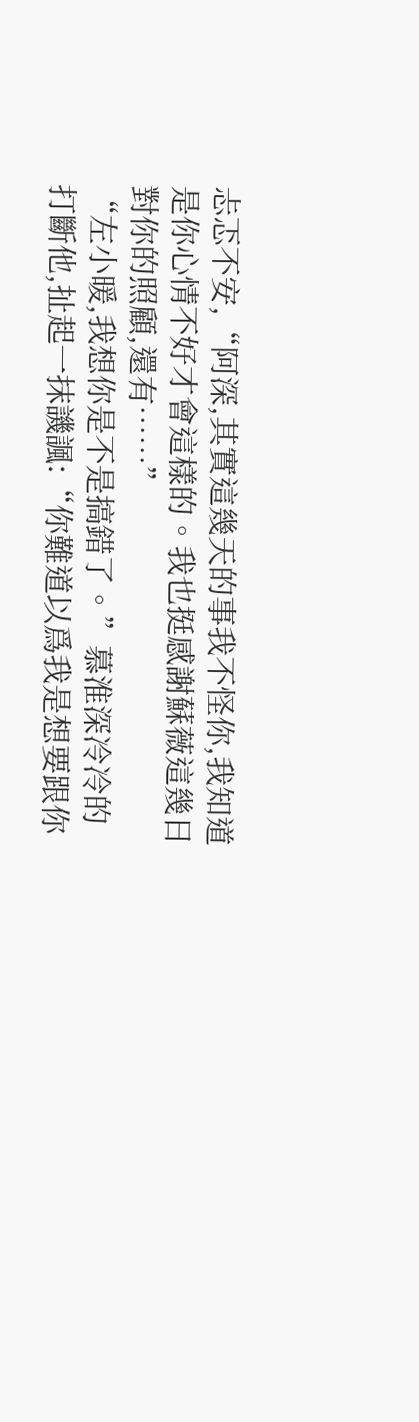忐忑不安,“阿深,其實這幾天的事我不怪你,我知道是你心情不好才會這樣的。我也挺感謝蘇薇這幾日對你的照顧,還有……”
“左小暖,我想你是不是搞錯了。”慕淮深冷冷的打斷他,扯起一抹譏諷:“你難道以爲我是想要跟你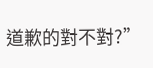道歉的對不對?”